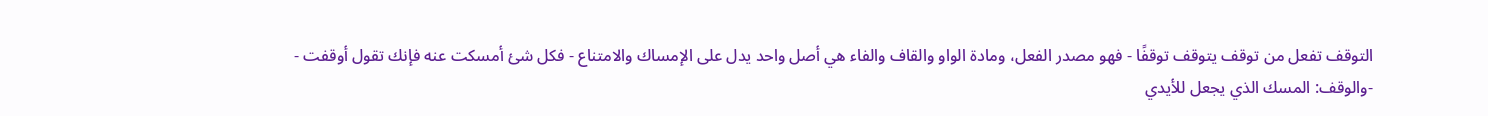التوقف تفعل من توقف يتوقف توقفًا - فهو مصدر الفعل، ومادة الواو والقاف والفاء هي أصل واحد يدل على الإمساك والامتناع - فكل شئ أمسكت عنه فإنك تقول أوقفت -
-والوقف: المسك الذي يجعل للأيدي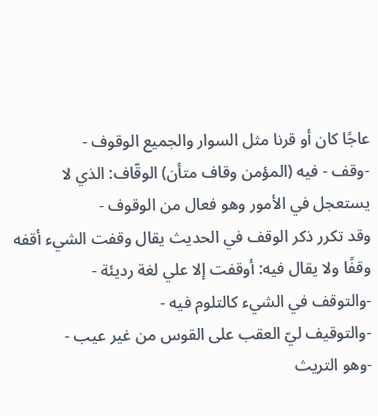عاجًا كان أو قرنا مثل السوار والجميع الوقوف -
-وقف - فيه (المؤمن وقاف متأن) الوقّاف: الذي لا يستعجل في الأمور وهو فعال من الوقوف -
وقد تكرر ذكر الوقف في الحديث يقال وقفت الشيء أقفه وقفًا ولا يقال فيه: أوقفت إلا علي لغة رديئة -
-والتوقف في الشيء كالتلوم فيه -
-والتوقيف ليّ العقب على القوس من غير عيب -
-وهو التريث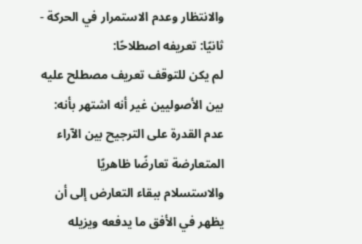والانتظار وعدم الاستمرار في الحركة -
ثانيًا: تعريفه اصطلاحًا:
لم يكن للتوقف تعريف مصطلح عليه بين الأصوليين غير أنه اشتهر بأنه: عدم القدرة على الترجيح بين الآراء المتعارضة تعارضًا ظاهريًا والاستسلام ببقاء التعارض إلى أن يظهر في الأفق ما يدفعه ويزيله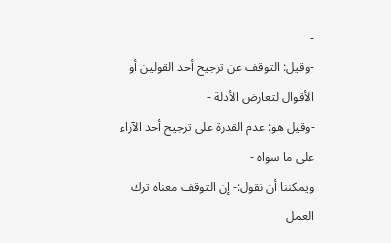-
-وقيل: التوقف عن ترجيح أحد القولين أو الأقوال لتعارض الأدلة -
-وقيل هو: عدم القدرة على ترجيح أحد الآراء على ما سواه -
ويمكننا أن نقول:- إن التوقف معناه ترك العمل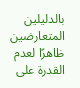بالدليلين المتعارضين ظاهرًا لعدم القدرة على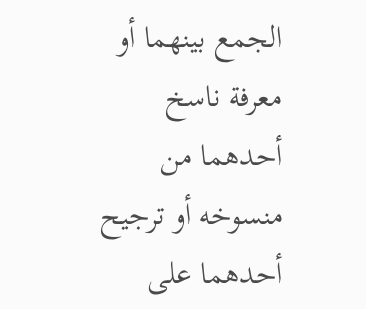الجمع بينهما أو معرفة ناسخ أحدهما من منسوخه أو ترجيح أحدهما على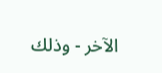الآخر - وذلك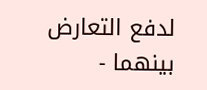لدفع التعارض بينهما -